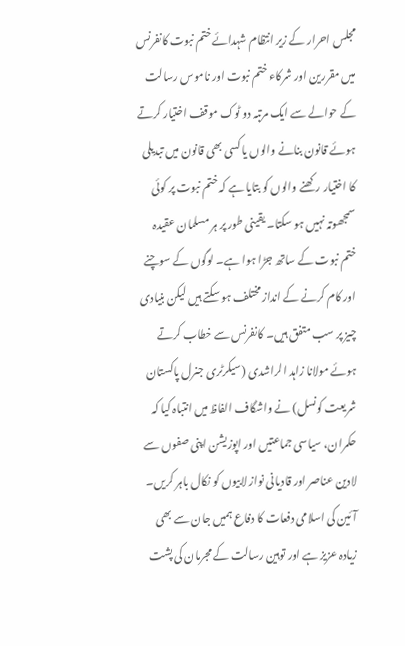مجلس احرار کے زیر انتظام شہدائے ختم نبوت کانفرنس میں مقررین اور شرکاء ختم نبوت اور ناموس رسالت کے حوالے سے ایک مرتبہ دو ٹوک موقف اختیار کرتے ہوئے قانون بنانے والوں یا کسی بھی قانون میں تبدیلی کا اختیار رکھنے والوں کو بتایا ہے کہ ختم نبوت پر کوئی سمجھوتہ نہیں ہو سکتا۔ یقینی طور پر ہر مسلمان عقیدہ ختم نبوت کے ساتھ جڑا ہوا ہے۔ لوگوں کے سوچنے اور کام کرنے کے انداز مختلف ہو سکتے ہیں لیکن بنیادی چیز پر سب متفق ہیں۔ کانفرنس سے خطاب کرتے ہوئے مولانا زاہد الراشدی (سیکرٹری جنرل پاکستان شریعت کونسل) نے واشگاف الفاظ میں انتباہ کیا کہ حکمران، سیاسی جماعتیں اور اپوزیشن اپنی صفوں سے لادین عناصر اور قادیانی نواز لابیوں کو نکال باہر کریں۔ آئین کی اسلامی دفعات کا دفاع ہمیں جان سے بھی زیادہ عزیز ہے اور توہین رسالت کے مجرمان کی پشت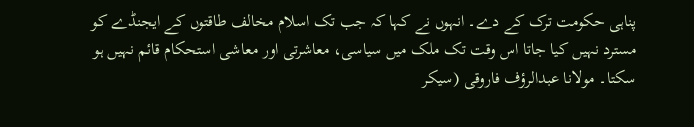پناہی حکومت ترک کے دے۔ انہوں نے کہا کہ جب تک اسلام مخالف طاقتوں کے ایجنڈے کو مسترد نہیں کیا جاتا اس وقت تک ملک میں سیاسی، معاشرتی اور معاشی استحکام قائم نہیں ہو سکتا۔ مولانا عبدالرؤف فاروقی (سیکر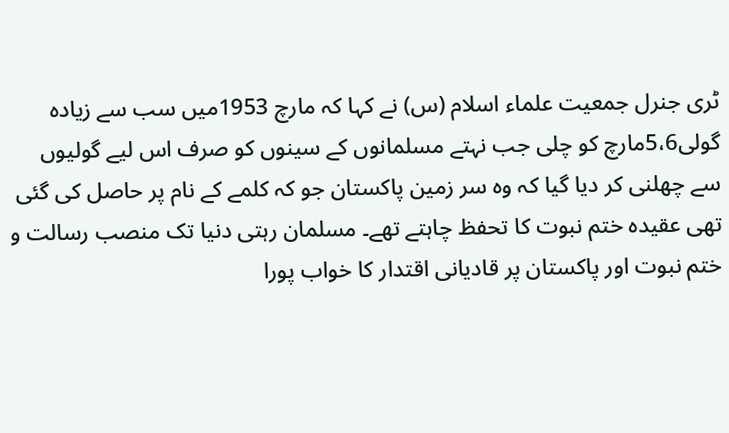ٹری جنرل جمعیت علماء اسلام (س) نے کہا کہ مارچ 1953میں سب سے زیادہ گولی5،6مارچ کو چلی جب نہتے مسلمانوں کے سینوں کو صرف اس لیے گولیوں سے چھلنی کر دیا گیا کہ وہ سر زمین پاکستان جو کہ کلمے کے نام پر حاصل کی گئی تھی عقیدہ ختم نبوت کا تحفظ چاہتے تھے۔ مسلمان رہتی دنیا تک منصب رسالت و ختم نبوت اور پاکستان پر قادیانی اقتدار کا خواب پورا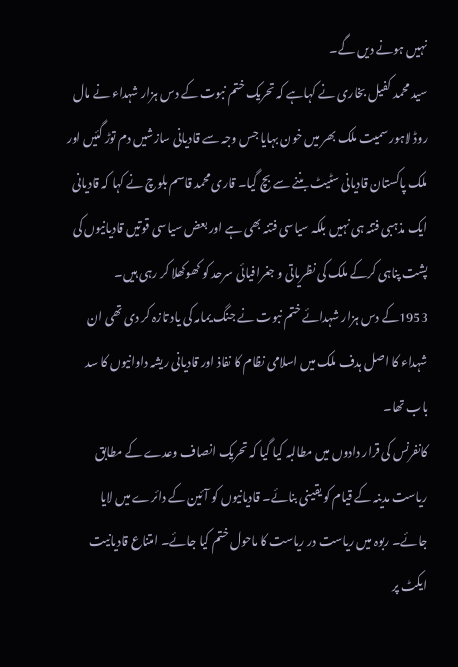نہیں ہونے دیں گے۔
سید محمد کفیل بخاری نے کہاہے کہ تحریک ختم نبوت کے دس ہزار شہداء نے مال روڈ لاہور سمیت ملک بھر میں خون بہایا جس وجہ سے قادیانی سازشیں دم توڑ گئیں اور ملک پاکستان قادیانی سٹیٹ بننے سے بچ گیا۔ قاری محمد قاسم بلوچ نے کہا کہ قادیانی ایک مذہبی فتنہ ہی نہیں بلکہ سیاسی فتنہ بھی ہے اور بعض سیاسی قوتیں قادیانیوں کی پشت پناہی کرکے ملک کی نظریاتی و جغرافیائی سرحد کو کھوکھلا کر رہی ہیں۔ 1953کے دس ہزار شہدائے ختم نبوت نے جنگ یمامہ کی یاد تازہ کر دی تھی ان شہداء کا اصل ہدف ملک میں اسلامی نظام کا نفاذ اور قادیانی ریشہ داوانیوں کا سد باب تھا۔
کانفرنس کی قرار دادوں میں مطالبہ کیا گیا کہ تحریک انصاف وعدے کے مطابق ریاست مدینہ کے قیام کو یقینی بنائے۔ قادیانیوں کو آئین کے دائرے میں لایا جائے۔ ربوہ میں ریاست در ریاست کا ماحول ختم کیا جائے۔ امتناع قادیانیت ایکٹ پر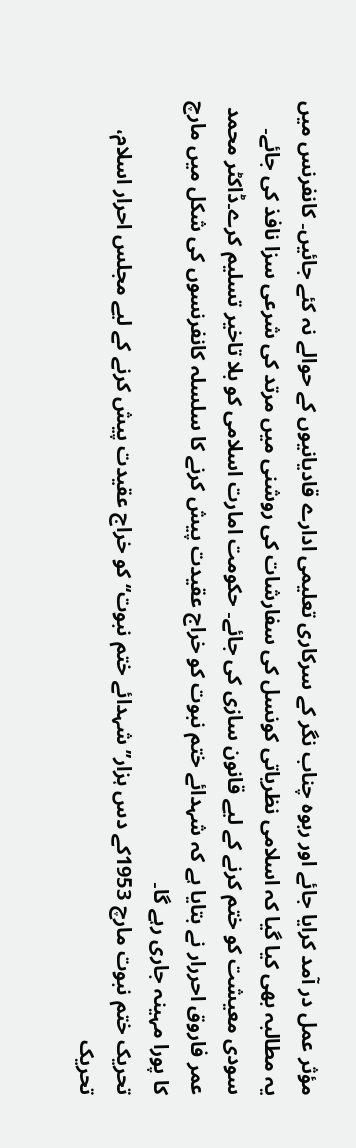مؤثر عمل در آمد کرایا جائے اور ربوہ چناب نگر کے سرکاری تعلیمی ادارے قادیانیوں کے حوالے نہ کئے جائیں۔ کانفرنس میں یہ مطالبہ بھی کیا گیا کہ اسلامی نظریاتی کونسل کی سفارشات کی روشنی میں مرتد کی شرعی سزا نافذ کی جائے۔ سودی معیشت کو ختم کرنے کے لیے قانون سازی کی جائے۔ حکومت امارت اسلامی کو بلا تاخیر تسلیم کرے۔ڈاکٹر محمد عمر فاروق احررار نے بتایا ہے کہ شہدائے ختم نبوت کو خراج عقیدت پیش کرنے کا سلسلہ کانفرنسوں کی شکل میں مارچ کا پورا مہینہ جاری رہے گا۔
تحریک ختم نبوت مارچ 1953کے دس ہزار’’شہدائے ختم نبوت‘‘ کو خراج عقیدت پیش کرنے کے لیے مجلس احرار اسلام، تحریک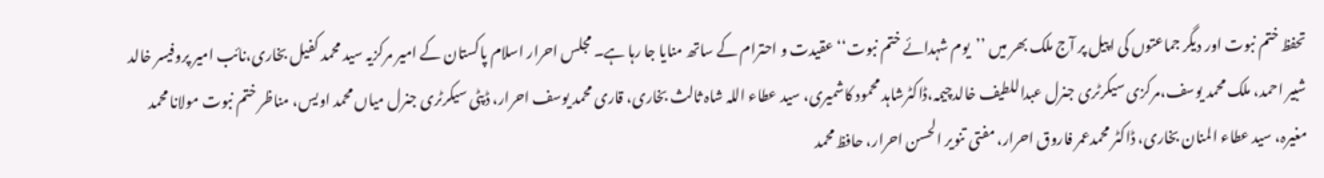تحفظ ختم نبوت اور دیگر جماعتوں کی اپیل پر آج ملک بھر میں ’’یوم شہدائے ختم نبوت‘‘ عقیدت و احترام کے ساتھ منایا جا رہا ہے۔ مجلس احرار اسلام پاکستان کے امیر مرکزیہ سید محمد کفیل بخاری،نائب امیر پروفیسر خالد شبیر احمد، ملک محمد یوسف،مرکزی سیکرٹری جنرل عبداللطیف خالدچیمہ،ڈاکٹرشاہد محمود کاشمیری، سید عطاء اللہ شاہ ثالث بخاری، قاری محمد یوسف احرار، ڈپٹی سیکرٹری جنرل میاں محمد اویس، مناظر ختم نبوت مولانا محمد مغیرہ، سید عطاء المنان بخاری، ڈاکٹر محمدعمر فاروق احرار، مفتی تنویر الحسن احرار، حافظ محمد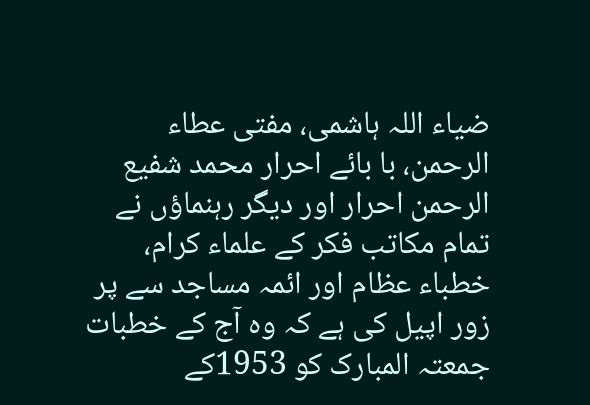ضیاء اللہ ہاشمی، مفتی عطاء الرحمن، با بائے احرار محمد شفیع الرحمن احرار اور دیگر رہنماؤں نے تمام مکاتب فکر کے علماء کرام، خطباء عظام اور ائمہ مساجد سے پر زور اپیل کی ہے کہ وہ آج کے خطبات جمعتہ المبارک کو 1953کے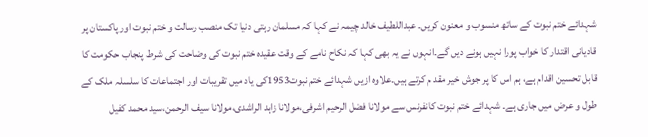شہدائے ختم نبوت کے ساتھ منسوب و معنون کریں۔ عبداللطیف خالد چیمہ نے کہا کہ مسلمان رہتی دنیا تک منصب رسالت و ختم نبوت اور پاکستان پر قادیانی اقتدار کا خواب پورا نہیں ہونے دیں گے۔انہوں نے یہ بھی کہا کہ نکاح نامے کے وقت عقیدہ ختم نبوت کی وضاحت کی شرط پنجاب حکومت کا قابل تحسین اقدام ہے، ہم اس کا پر جوش خیر مقد م کرتے ہیں۔علاوہ ازیں شہدائے ختم نبوت1953کی یاد میں تقریبات اور اجتماعات کا سلسلہ ملک کے طول و عرض میں جاری ہے۔ شہدائے ختم نبوت کانفرنس سے مولانا فضل الرحیم اشرفی،مولانا زاہد الراشدی،مولانا سیف الرحمن،سید محمد کفیل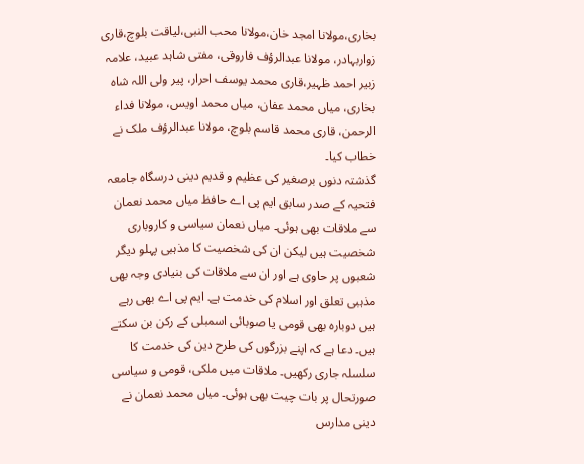بخاری،مولانا امجد خان،مولانا محب النبی،لیاقت بلوچ،قاری زواربہادر، مولانا عبدالرؤف فاروقی، مفتی شاہد عبید، علامہ زبیر احمد ظہیر،قاری محمد یوسف احرار، پیر ولی اللہ شاہ بخاری، میاں محمد عفان، میاں محمد اویس، مولانا فداء الرحمن، قاری محمد قاسم بلوچ، مولانا عبدالرؤف ملک نے خطاب کیا۔
گذشتہ دنوں برصغیر کی عظیم و قدیم دینی درسگاہ جامعہ فتحیہ کے صدر سابق ایم پی اے حافظ میاں محمد نعمان سے ملاقات بھی ہوئی۔ میاں نعمان سیاسی و کاروباری شخصیت ہیں لیکن ان کی شخصیت کا مذہبی پہلو دیگر شعبوں پر حاوی ہے اور ان سے ملاقات کی بنیادی وجہ بھی مذہبی تعلق اور اسلام کی خدمت ہے۔ ایم پی اے بھی رہے ہیں دوبارہ بھی قومی یا صوبائی اسمبلی کے رکن بن سکتے ہیں۔ دعا ہے کہ اپنے بزرگوں کی طرح دین کی خدمت کا سلسلہ جاری رکھیں۔ ملاقات میں ملکی، قومی و سیاسی صورتحال پر بات چیت بھی ہوئی۔ میاں محمد نعمان نے دینی مدارس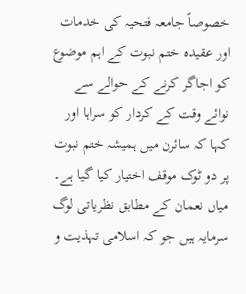خصوصاً جامعہ فتحیہ کی خدمات اور عقیدہ ختم نبوت کے اہم موضوع کو اجاگر کرنے کے حوالے سے نوائے وقت کے کردار کو سراہا اور کہا کہ سائرن میں ہمیشہ ختم نبوت پر دو ٹوک موقف اختیار کیا گیا ہے۔ میاں نعمان کے مطابق نظریاتی لوگ سرمایہ ہیں جو کہ اسلامی تہذیت و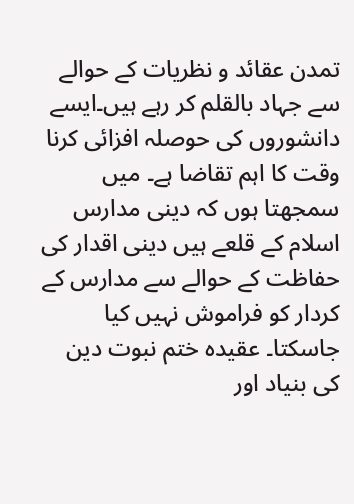تمدن عقائد و نظریات کے حوالے سے جہاد بالقلم کر رہے ہیں۔ایسے دانشوروں کی حوصلہ افزائی کرنا وقت کا اہم تقاضا ہے۔ میں سمجھتا ہوں کہ دینی مدارس اسلام کے قلعے ہیں دینی اقدار کی حفاظت کے حوالے سے مدارس کے کردار کو فراموش نہیں کیا جاسکتا۔ عقیدہ ختم نبوت دین کی بنیاد اور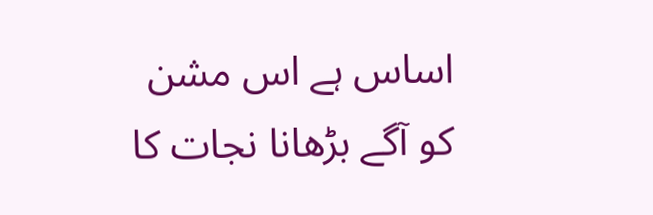اساس ہے اس مشن کو آگے بڑھانا نجات کا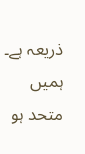ذریعہ ہے۔ ہمیں متحد ہو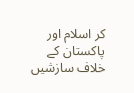کر اسلام اور پاکستان کے خلاف سازشیں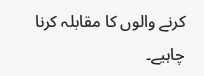کرنے والوں کا مقابلہ کرنا چاہیے۔